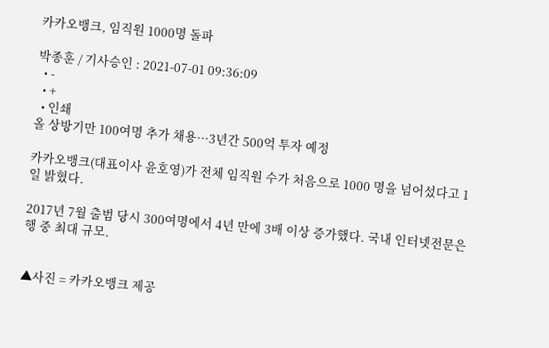카카오뱅크, 임직원 1000명 돌파

박종훈 / 기사승인 : 2021-07-01 09:36:09
  • -
  • +
  • 인쇄
올 상방기만 100여명 추가 채용···3년간 500억 투자 예정

카카오뱅크(대표이사 윤호영)가 전체 임직원 수가 처음으로 1000 명을 넘어섰다고 1일 밝혔다.

2017년 7월 출범 당시 300여명에서 4년 만에 3배 이상 증가했다. 국내 인터넷전문은행 중 최대 규모.


▲사진 = 카카오뱅크 제공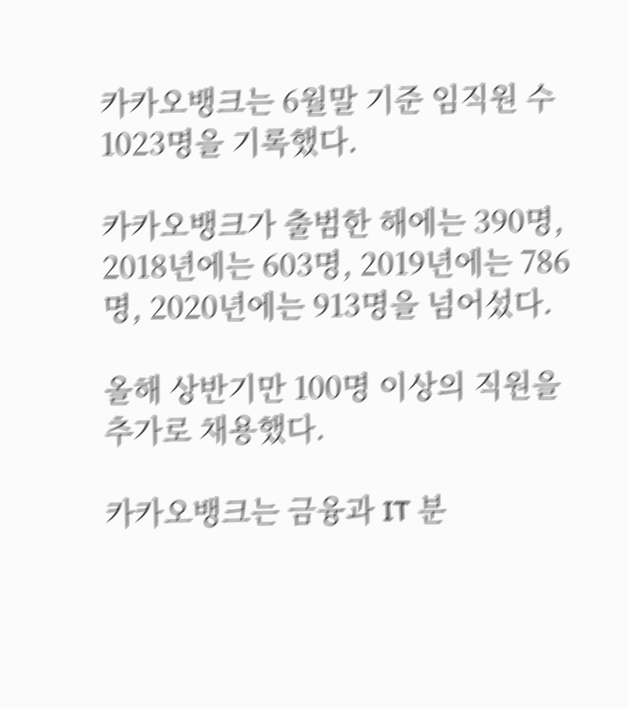카카오뱅크는 6월말 기준 임직원 수 1023명을 기록했다.

카카오뱅크가 출범한 해에는 390명, 2018년에는 603명, 2019년에는 786명, 2020년에는 913명을 넘어섰다.

올해 상반기만 100명 이상의 직원을 추가로 채용했다.

카카오뱅크는 금융과 IT 분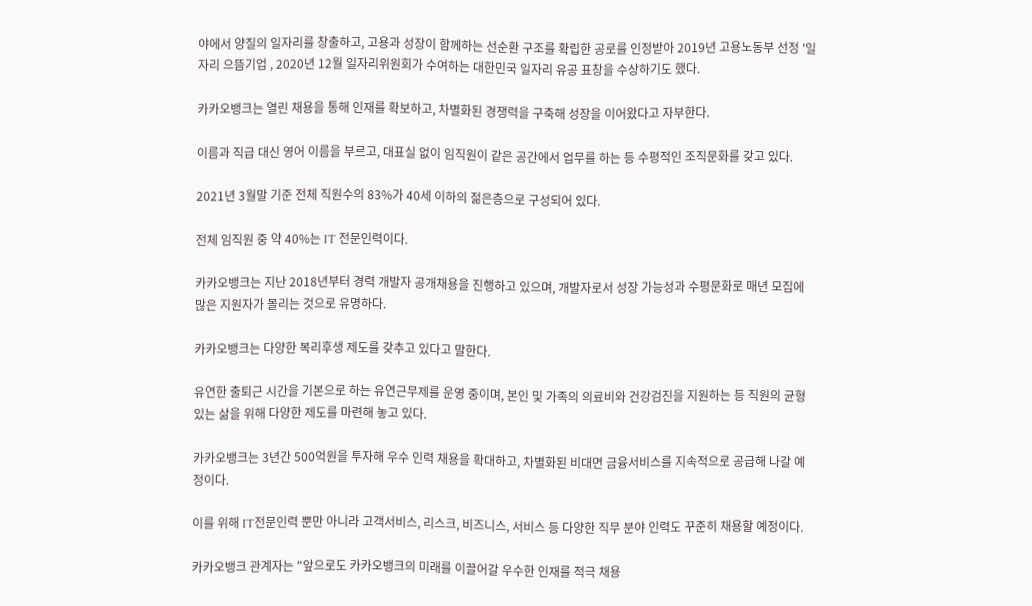야에서 양질의 일자리를 창출하고, 고용과 성장이 함께하는 선순환 구조를 확립한 공로를 인정받아 2019년 고용노동부 선정 '일자리 으뜸기업 , 2020년 12월 일자리위원회가 수여하는 대한민국 일자리 유공 표창을 수상하기도 했다.

카카오뱅크는 열린 채용을 통해 인재를 확보하고, 차별화된 경쟁력을 구축해 성장을 이어왔다고 자부한다.

이름과 직급 대신 영어 이름을 부르고, 대표실 없이 임직원이 같은 공간에서 업무를 하는 등 수평적인 조직문화를 갖고 있다.

2021년 3월말 기준 전체 직원수의 83%가 40세 이하의 젊은층으로 구성되어 있다.

전체 임직원 중 약 40%는 IT 전문인력이다.

카카오뱅크는 지난 2018년부터 경력 개발자 공개채용을 진행하고 있으며, 개발자로서 성장 가능성과 수평문화로 매년 모집에 많은 지원자가 몰리는 것으로 유명하다.

카카오뱅크는 다양한 복리후생 제도를 갖추고 있다고 말한다.

유연한 출퇴근 시간을 기본으로 하는 유연근무제를 운영 중이며, 본인 및 가족의 의료비와 건강검진을 지원하는 등 직원의 균형 있는 삶을 위해 다양한 제도를 마련해 놓고 있다.

카카오뱅크는 3년간 500억원을 투자해 우수 인력 채용을 확대하고, 차별화된 비대면 금융서비스를 지속적으로 공급해 나갈 예정이다.

이를 위해 IT전문인력 뿐만 아니라 고객서비스, 리스크, 비즈니스, 서비스 등 다양한 직무 분야 인력도 꾸준히 채용할 예정이다.

카카오뱅크 관계자는 "앞으로도 카카오뱅크의 미래를 이끌어갈 우수한 인재를 적극 채용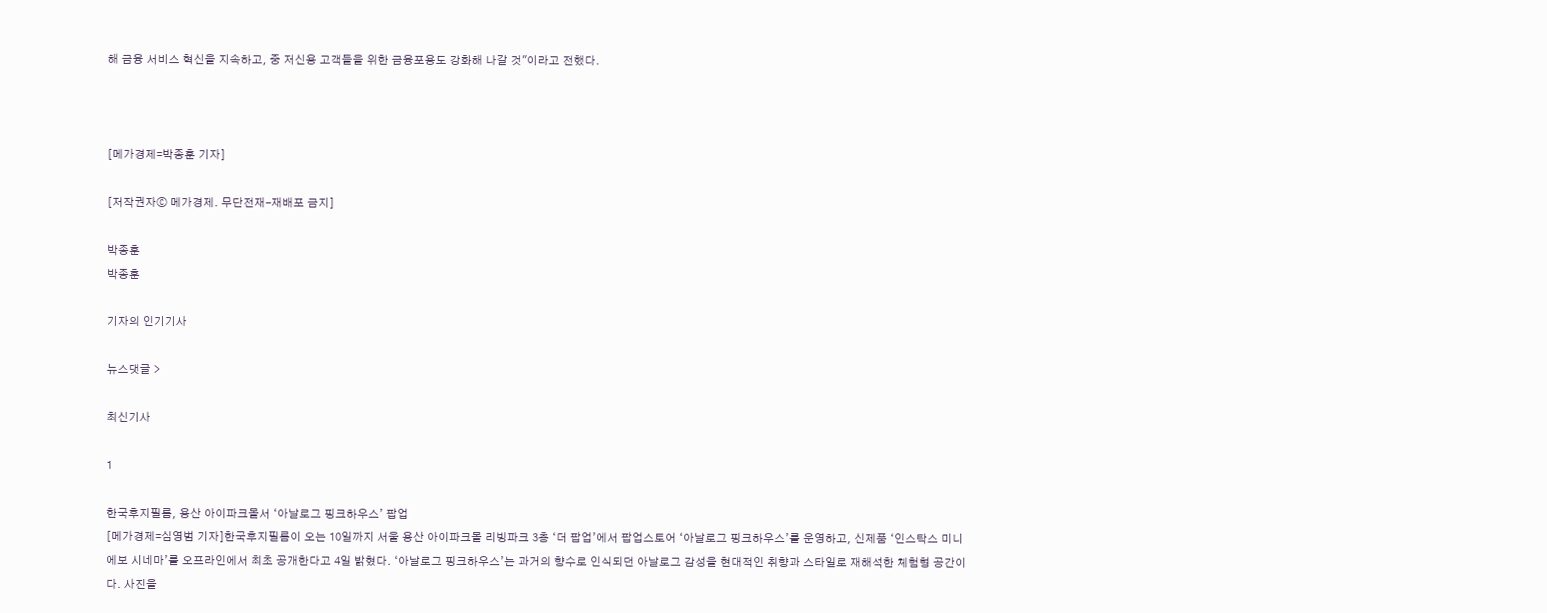해 금융 서비스 혁신을 지속하고, 중 저신용 고객들을 위한 금융포용도 강화해 나갈 것"이라고 전했다.



[메가경제=박종훈 기자]

[저작권자ⓒ 메가경제. 무단전재-재배포 금지]

박종훈
박종훈

기자의 인기기사

뉴스댓글 >

최신기사

1

한국후지필름, 용산 아이파크몰서 ‘아날로그 핑크하우스’ 팝업
[메가경제=심영범 기자]한국후지필름이 오는 10일까지 서울 용산 아이파크몰 리빙파크 3층 ‘더 팝업’에서 팝업스토어 ‘아날로그 핑크하우스’를 운영하고, 신제품 ‘인스탁스 미니 에보 시네마’를 오프라인에서 최초 공개한다고 4일 밝혔다. ‘아날로그 핑크하우스’는 과거의 향수로 인식되던 아날로그 감성을 현대적인 취향과 스타일로 재해석한 체험형 공간이다. 사진을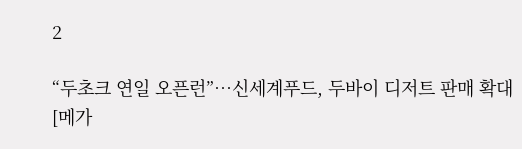2

“두초크 연일 오픈런”…신세계푸드, 두바이 디저트 판매 확대
[메가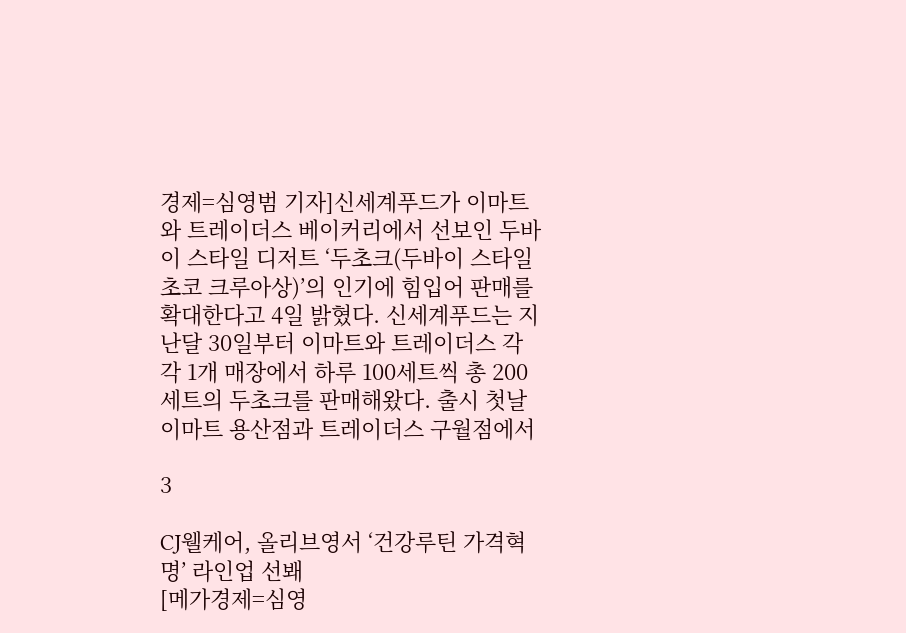경제=심영범 기자]신세계푸드가 이마트와 트레이더스 베이커리에서 선보인 두바이 스타일 디저트 ‘두초크(두바이 스타일 초코 크루아상)’의 인기에 힘입어 판매를 확대한다고 4일 밝혔다. 신세계푸드는 지난달 30일부터 이마트와 트레이더스 각각 1개 매장에서 하루 100세트씩 총 200세트의 두초크를 판매해왔다. 출시 첫날 이마트 용산점과 트레이더스 구월점에서

3

CJ웰케어, 올리브영서 ‘건강루틴 가격혁명’ 라인업 선봬
[메가경제=심영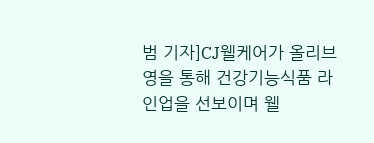범 기자]CJ웰케어가 올리브영을 통해 건강기능식품 라인업을 선보이며 웰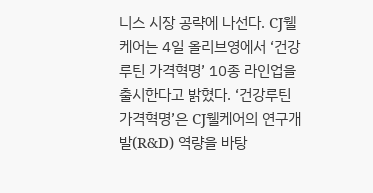니스 시장 공략에 나선다. CJ웰케어는 4일 올리브영에서 ‘건강루틴 가격혁명’ 10종 라인업을 출시한다고 밝혔다. ‘건강루틴 가격혁명’은 CJ웰케어의 연구개발(R&D) 역량을 바탕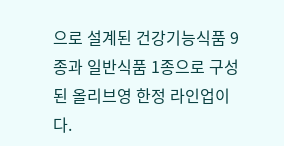으로 설계된 건강기능식품 9종과 일반식품 1종으로 구성된 올리브영 한정 라인업이다.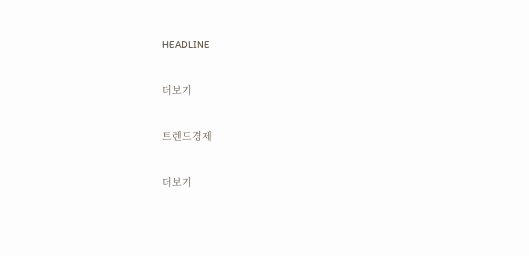HEADLINE

더보기

트렌드경제

더보기